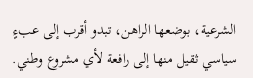الشرعية، بوضعها الراهن، تبدو أقرب إلى عبءٍ سياسي ثقيل منها إلى رافعة لأي مشروع وطني.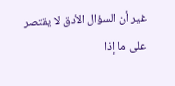غير أن السؤال الأدق لا يقتصر على ما إذا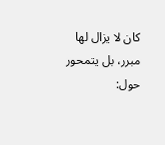كان لا يزال لها مبرر، بل يتمحور حول: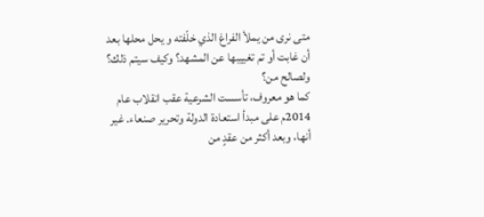متى نرى من يملأ الفراغ الذي خلّفته و يحل محلها بعد أن غابت أو تم تغييبها عن المشهد؟ وكيف سيتم ذلك؟ ولصالح من؟
كما هو معروف، تأسست الشرعية عقب انقلاب عام 2014م على مبدأ استعادة الدولة وتحرير صنعاء. غير أنها، وبعد أكثر من عقدٍ من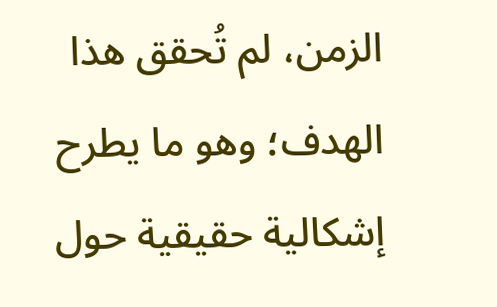الزمن، لم تُحقق هذا الهدف؛ وهو ما يطرح إشكالية حقيقية حول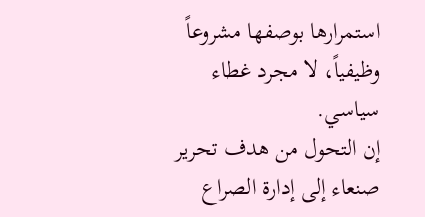استمرارها بوصفها مشروعاً وظيفياً، لا مجرد غطاء سياسي.
إن التحول من هدف تحرير صنعاء إلى إدارة الصراع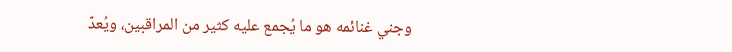وجني غنائمه هو ما يُجمع عليه كثير من المراقبين، ويُعدّ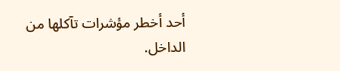أحد أخطر مؤشرات تآكلها من الداخل.